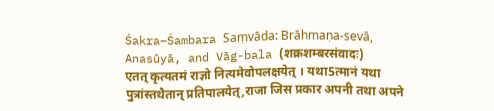Śakra–Śambara Saṃvāda: Brāhmaṇa-sevā, Anasūyā, and Vāg-bala (शक्रशम्बरसंवादः)
एतत् कृत्यतमं राज्ञो नित्यमेवोपलक्षयेत् । यथा5त्मानं यथा पुत्रांस्तथैतान् प्रतिपालयेत्,राजा जिस प्रकार अपनी तथा अपने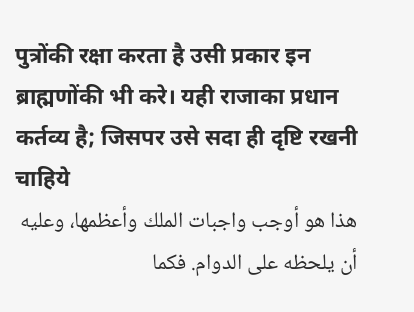पुत्रोंकी रक्षा करता है उसी प्रकार इन ब्राह्मणोंकी भी करे। यही राजाका प्रधान कर्तव्य है; जिसपर उसे सदा ही दृष्टि रखनी चाहिये
هذا هو أوجب واجبات الملك وأعظمها، وعليه أن يلحظه على الدوام. فكما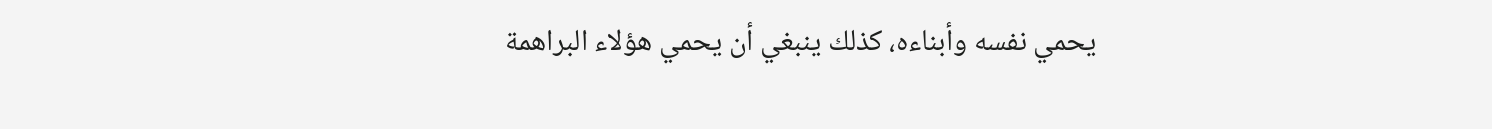يحمي نفسه وأبناءه، كذلك ينبغي أن يحمي هؤلاء البراهمة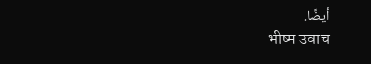أيضًا.
भीष्म उवाच